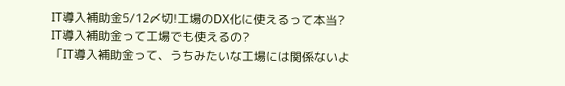IT導入補助金5/12〆切!工場のDX化に使えるって本当?
IT導入補助金って工場でも使えるの?
「IT導入補助金って、うちみたいな工場には関係ないよ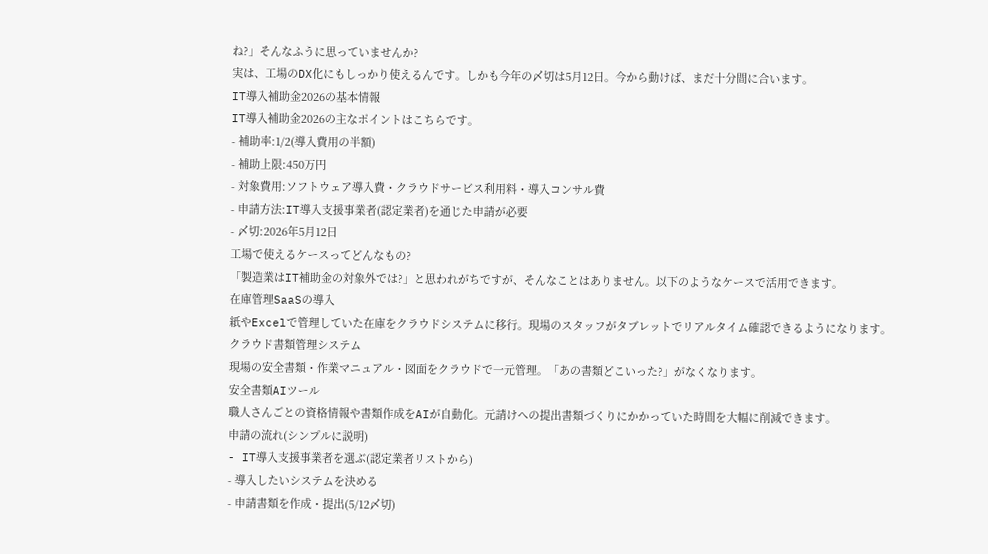ね?」そんなふうに思っていませんか?
実は、工場のDX化にもしっかり使えるんです。しかも今年の〆切は5月12日。今から動けば、まだ十分間に合います。
IT導入補助金2026の基本情報
IT導入補助金2026の主なポイントはこちらです。
- 補助率:1/2(導入費用の半額)
- 補助上限:450万円
- 対象費用:ソフトウェア導入費・クラウドサービス利用料・導入コンサル費
- 申請方法:IT導入支援事業者(認定業者)を通じた申請が必要
- 〆切:2026年5月12日
工場で使えるケースってどんなもの?
「製造業はIT補助金の対象外では?」と思われがちですが、そんなことはありません。以下のようなケースで活用できます。
在庫管理SaaSの導入
紙やExcelで管理していた在庫をクラウドシステムに移行。現場のスタッフがタブレットでリアルタイム確認できるようになります。
クラウド書類管理システム
現場の安全書類・作業マニュアル・図面をクラウドで一元管理。「あの書類どこいった?」がなくなります。
安全書類AIツール
職人さんごとの資格情報や書類作成をAIが自動化。元請けへの提出書類づくりにかかっていた時間を大幅に削減できます。
申請の流れ(シンプルに説明)
- IT導入支援事業者を選ぶ(認定業者リストから)
- 導入したいシステムを決める
- 申請書類を作成・提出(5/12〆切)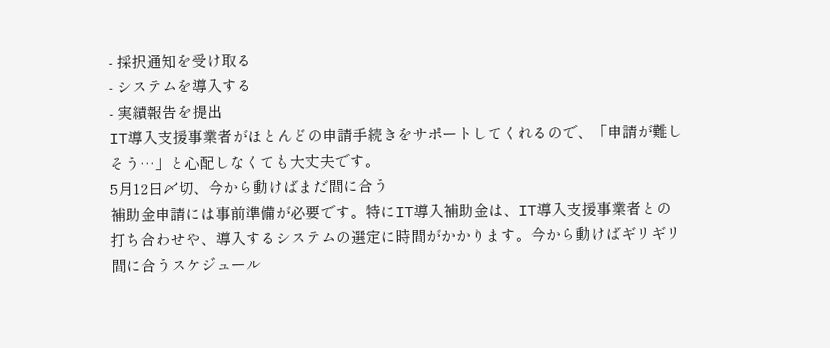- 採択通知を受け取る
- システムを導入する
- 実績報告を提出
IT導入支援事業者がほとんどの申請手続きをサポートしてくれるので、「申請が難しそう…」と心配しなくても大丈夫です。
5月12日〆切、今から動けばまだ間に合う
補助金申請には事前準備が必要です。特にIT導入補助金は、IT導入支援事業者との打ち合わせや、導入するシステムの選定に時間がかかります。今から動けばギリギリ間に合うスケジュール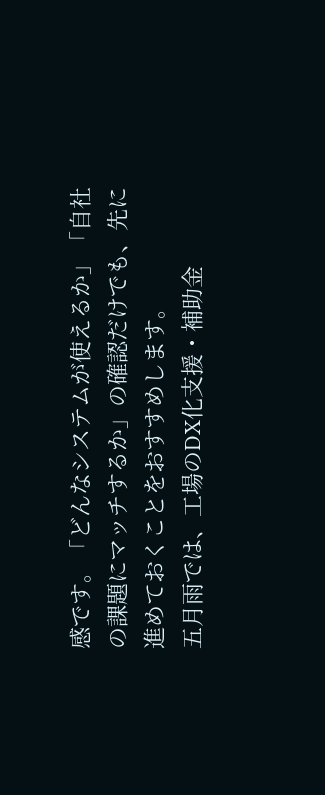感です。「どんなシステムが使えるか」「自社の課題にマッチするか」の確認だけでも、先に進めておくことをおすすめします。
五月雨では、工場のDX化支援・補助金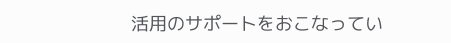活用のサポートをおこなってい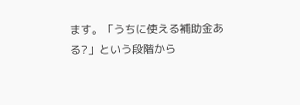ます。「うちに使える補助金ある?」という段階から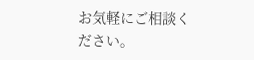お気軽にご相談ください。